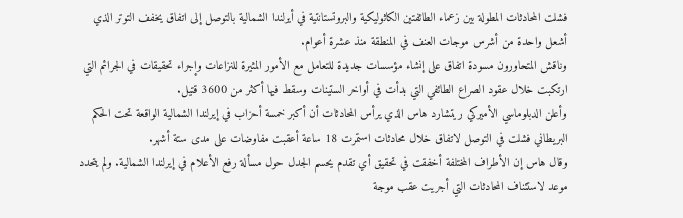فشلت المحادثات المطولة بين زعماء الطائفتين الكاثوليكية والبروتستانتية في أيرلندا الشمالية بالتوصل إلى اتفاق يخفف التوتر الذي أشعل واحدة من أشرس موجات العنف في المنطقة منذ عشرة أعوام.
وناقش المتحاورون مسودة اتفاق على إنشاء مؤسسات جديدة للتعامل مع الأمور المثيرة للنزاعات وإجراء تحقيقات في الجرائم التي ارتكبت خلال عقود الصراع الطائفي التي بدأت في أواخر الستينات وسقط فيها أكثر من 3600 قتيل.
وأعلن الدبلوماسي الأميركي ريتشارد هاس الذي يرأس المحادثات أن أكبر خمسة أحزاب في إيرلندا الشمالية الواقعة تحت الحكم البريطاني فشلت في التوصل لاتفاق خلال محادثات استمرت 18 ساعة أعقبت مفاوضات على مدى ستة أشهر.
وقال هاس إن الأطراف المختلفة أخفقت في تحقيق أي تقدم يحسم الجدل حول مسألة رفع الأعلام في إيرلندا الشمالية. ولم يتحدد موعد لاستئناف المحادثات التي أجريت عقب موجة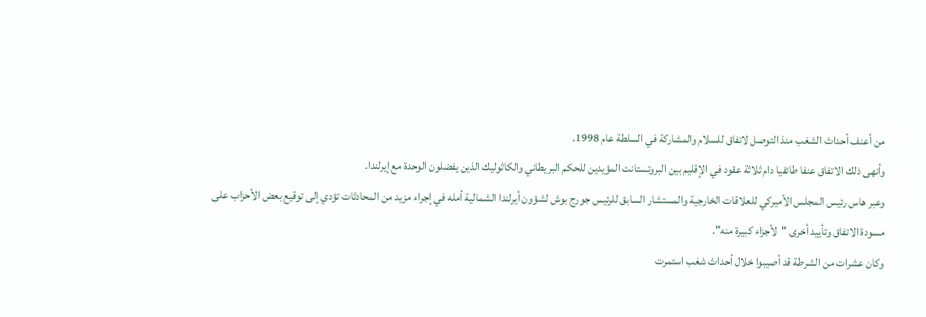من أعنف أحداث الشغب منذ التوصل لاتفاق للسلام والمشاركة في السلطة عام 1998.
وأنهى ذلك الاتفاق عنفا طائفيا دام ثلاثة عقود في الإقليم بين البروتستانت المؤيدين للحكم البريطاني والكاثوليك الذين يفضلون الوحدة مع إيرلندا.
وعبر هاس رئيس المجلس الأميركي للعلاقات الخارجية والمستشار السابق للرئيس جورج بوش لشؤون أيرلندا الشمالية أمله في إجراء مزيد من المحادثات تؤدي إلى توقيع بعض الأحزاب على مسودة الاتفاق وتأييد أخرى "لأجزاء كبيرة منه".
وكان عشرات من الشرطة قد أصيبوا خلال أحداث شغب استمرت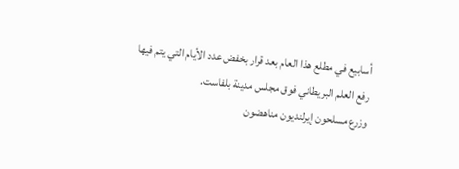أسابيع في مطلع هذا العام بعد قرار بخفض عدد الأيام التي يتم فيها رفع العلم البريطاني فوق مجلس مدينة بلفاست.
وزرع مسلحون إيرلنديون مناهضون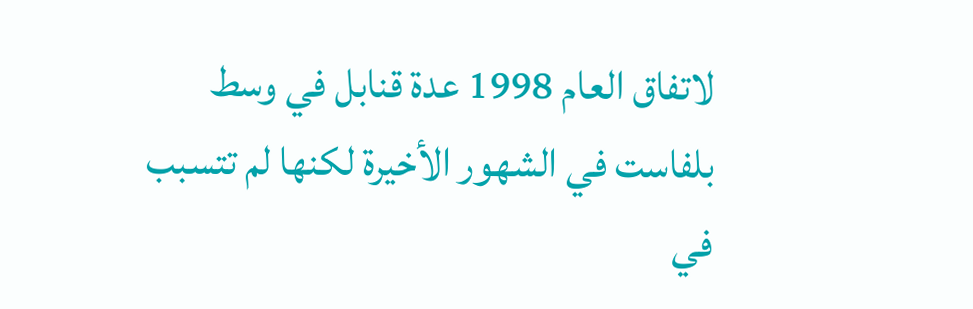لاتفاق العام 1998 عدة قنابل في وسط بلفاست في الشهور الأخيرة لكنها لم تتسبب في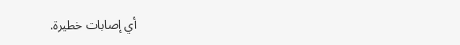أي إصابات خطيرة.